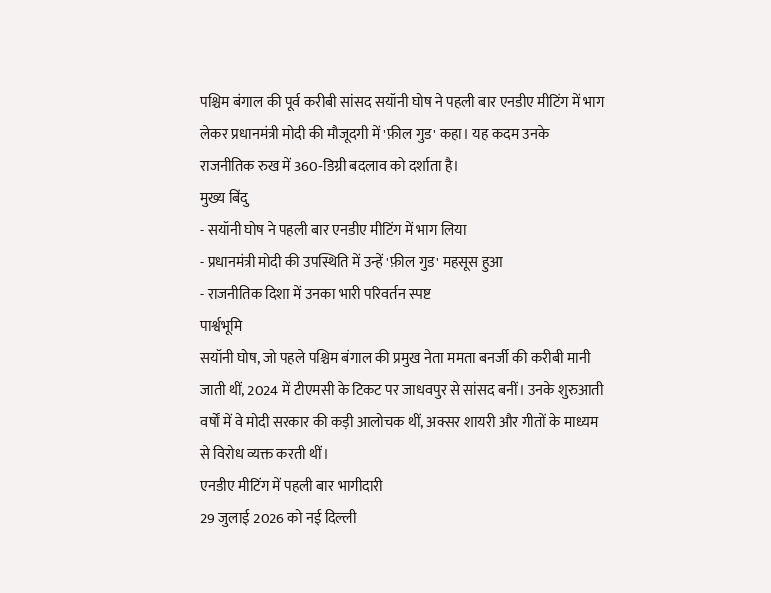पश्चिम बंगाल की पूर्व करीबी सांसद सयॉनी घोष ने पहली बार एनडीए मीटिंग में भाग लेकर प्रधानमंत्री मोदी की मौजूदगी में 'फ़ील गुड' कहा। यह कदम उनके राजनीतिक रुख में 360‑डिग्री बदलाव को दर्शाता है।
मुख्य बिंदु
- सयॉनी घोष ने पहली बार एनडीए मीटिंग में भाग लिया
- प्रधानमंत्री मोदी की उपस्थिति में उन्हें 'फ़ील गुड' महसूस हुआ
- राजनीतिक दिशा में उनका भारी परिवर्तन स्पष्ट
पार्श्वभूमि
सयॉनी घोष, जो पहले पश्चिम बंगाल की प्रमुख नेता ममता बनर्जी की करीबी मानी जाती थीं, 2024 में टीएमसी के टिकट पर जाधवपुर से सांसद बनीं। उनके शुरुआती वर्षों में वे मोदी सरकार की कड़ी आलोचक थीं, अक्सर शायरी और गीतों के माध्यम से विरोध व्यक्त करती थीं।
एनडीए मीटिंग में पहली बार भागीदारी
29 जुलाई 2026 को नई दिल्ली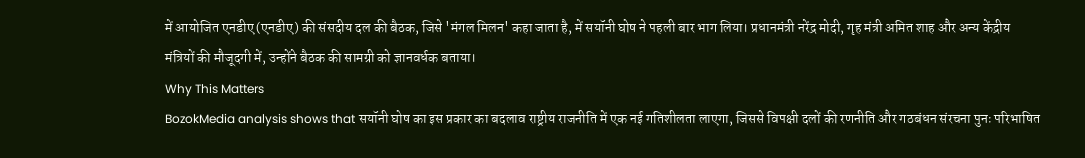में आयोजित एनडीए (एनडीए) की संसदीय दल की बैठक, जिसे 'मंगल मिलन' कहा जाता है, में सयॉनी घोष ने पहली बार भाग लिया। प्रधानमंत्री नरेंद्र मोदी, गृह मंत्री अमित शाह और अन्य केंद्रीय मंत्रियों की मौजूदगी में, उन्होंने बैठक की सामग्री को ज्ञानवर्धक बताया।
Why This Matters
BozokMedia analysis shows that सयॉनी घोष का इस प्रकार का बदलाव राष्ट्रीय राजनीति में एक नई गतिशीलता लाएगा, जिससे विपक्षी दलों की रणनीति और गठबंधन संरचना पुनः परिभाषित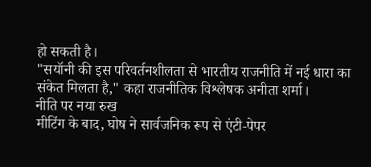हो सकती है।
"सयॉनी की इस परिवर्तनशीलता से भारतीय राजनीति में नई धारा का संकेत मिलता है," कहा राजनीतिक विश्लेषक अनीता शर्मा।
नीति पर नया रुख
मीटिंग के बाद, घोष ने सार्वजनिक रूप से एंटी‑पेपर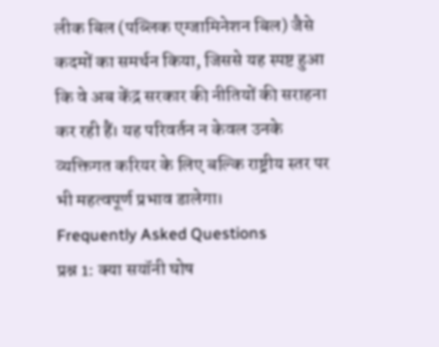लीक बिल (पब्लिक एग्जामिनेशन बिल) जैसे कदमों का समर्थन किया, जिससे यह स्पष्ट हुआ कि वे अब केंद्र सरकार की नीतियों की सराहना कर रही हैं। यह परिवर्तन न केवल उनके व्यक्तिगत करियर के लिए बल्कि राष्ट्रीय स्तर पर भी महत्वपूर्ण प्रभाव डालेगा।
Frequently Asked Questions
प्रश्न 1: क्या सयॉनी घोष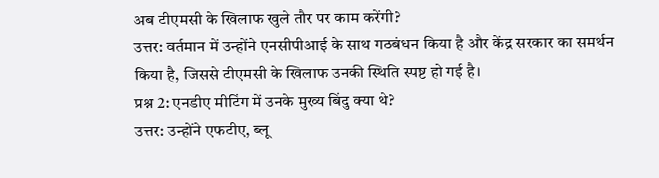अब टीएमसी के खिलाफ खुले तौर पर काम करेंगी?
उत्तर: वर्तमान में उन्होंने एनसीपीआई के साथ गठबंधन किया है और केंद्र सरकार का समर्थन किया है, जिससे टीएमसी के खिलाफ उनकी स्थिति स्पष्ट हो गई है।
प्रश्न 2: एनडीए मीटिंग में उनके मुख्य बिंदु क्या थे?
उत्तर: उन्होंने एफटीए, ब्लू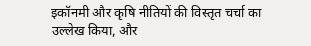इकॉनमी और कृषि नीतियों की विस्तृत चर्चा का उल्लेख किया, और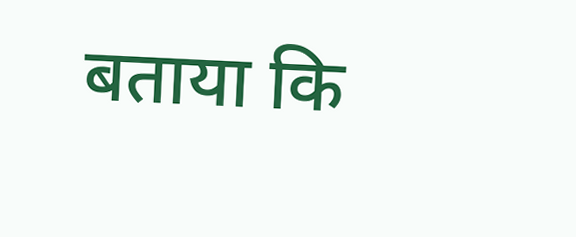बताया कि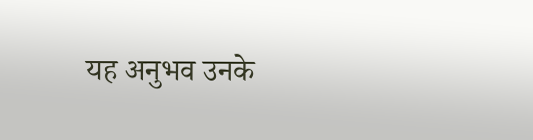यह अनुभव उनके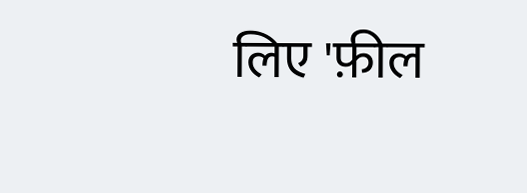लिए 'फ़ील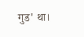गुड' था।